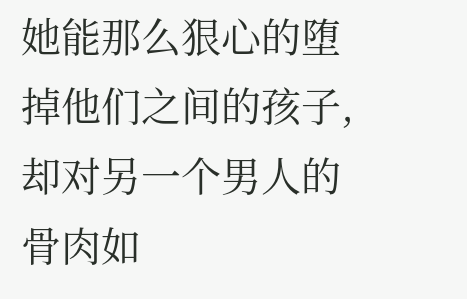她能那么狠心的堕掉他们之间的孩子,却对另一个男人的骨肉如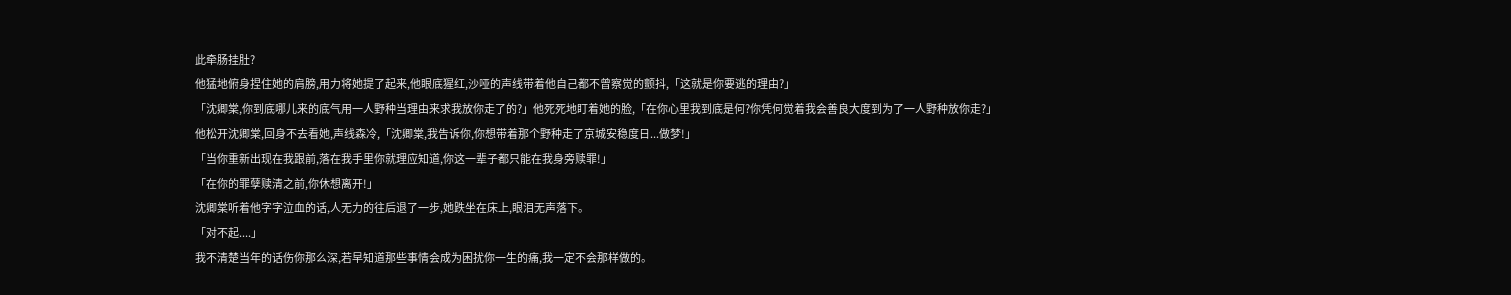此牵肠挂肚?
他猛地俯身捏住她的肩膀,用力将她提了起来,他眼底猩红,沙哑的声线带着他自己都不曾察觉的颤抖,「这就是你要逃的理由?」
「沈卿棠,你到底哪儿来的底气用一人野种当理由来求我放你走了的?」他死死地盯着她的脸,「在你心里我到底是何?你凭何觉着我会善良大度到为了一人野种放你走?」
他松开沈卿棠,回身不去看她,声线森冷,「沈卿棠,我告诉你,你想带着那个野种走了京城安稳度日...做梦!」
「当你重新出现在我跟前,落在我手里你就理应知道,你这一辈子都只能在我身旁赎罪!」
「在你的罪孽赎清之前,你休想离开!」
沈卿棠听着他字字泣血的话,人无力的往后退了一步,她跌坐在床上,眼泪无声落下。
「对不起....」
我不清楚当年的话伤你那么深,若早知道那些事情会成为困扰你一生的痛,我一定不会那样做的。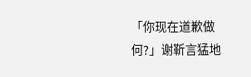「你现在道歉做何?」谢靳言猛地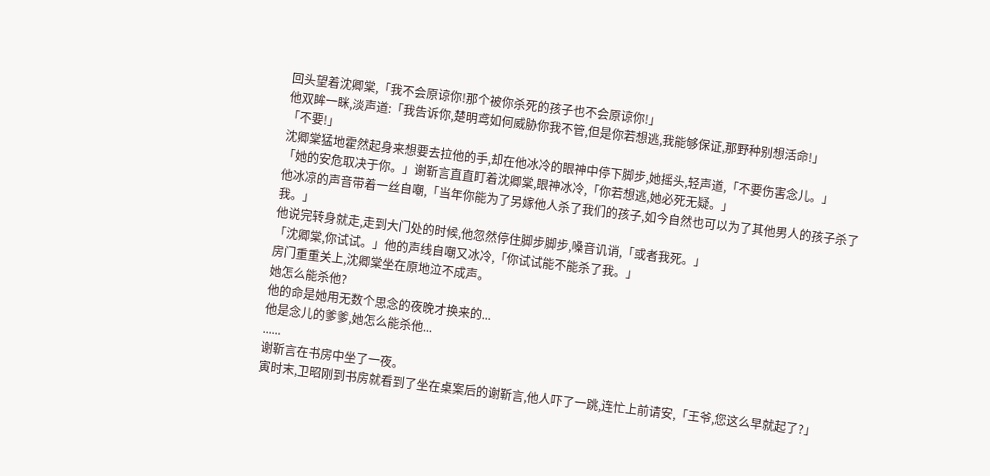回头望着沈卿棠,「我不会原谅你!那个被你杀死的孩子也不会原谅你!」
他双眸一眯,淡声道:「我告诉你,楚明鸢如何威胁你我不管,但是你若想逃,我能够保证,那野种别想活命!」
「不要!」
沈卿棠猛地霍然起身来想要去拉他的手,却在他冰冷的眼神中停下脚步,她摇头,轻声道,「不要伤害念儿。」
「她的安危取决于你。」谢靳言直直盯着沈卿棠,眼神冰冷,「你若想逃,她必死无疑。」
他冰凉的声音带着一丝自嘲,「当年你能为了另嫁他人杀了我们的孩子,如今自然也可以为了其他男人的孩子杀了我。」
他说完转身就走,走到大门处的时候,他忽然停住脚步脚步,嗓音讥诮,「或者我死。」
「沈卿棠,你试试。」他的声线自嘲又冰冷,「你试试能不能杀了我。」
房门重重关上,沈卿棠坐在原地泣不成声。
她怎么能杀他?
他的命是她用无数个思念的夜晚才换来的...
他是念儿的爹爹,她怎么能杀他...
......
谢靳言在书房中坐了一夜。
寅时末,卫昭刚到书房就看到了坐在桌案后的谢靳言,他人吓了一跳,连忙上前请安,「王爷,您这么早就起了?」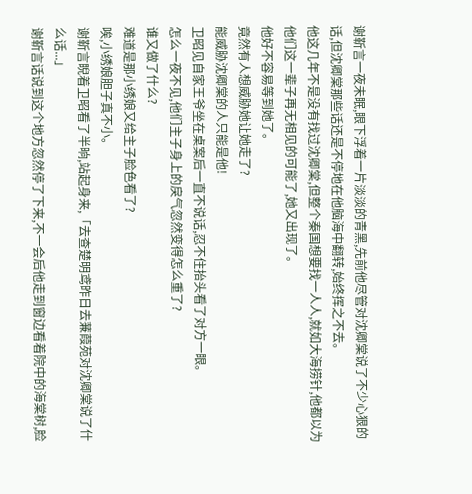谢靳言一夜未眠,眼下浮着一片淡淡的青黑,先前他尽管对沈卿棠说了不少心狠的话,但沈卿棠那些话还是不停地在他脑海中翻转,始终挥之不去。
他这几年不是没有找过沈卿棠,但整个秦国想要找一人人,就如大海捞针,他都以为他们这一辈子再无相见的可能了,她又出现了。
他好不容易等到她了。
竟然有人想威胁她让她走了?
能威胁沈卿棠的人只能是他!
卫昭见自家王爷坐在桌案后一直不说话,忍不住抬头看了对方一眼。
怎么一夜不见,他们主子身上的戾气忽然变得怎么重了?
谁又做了什么?
难道是那小绣娘又给主子脸色看了?
唉,小绣娘胆子真不小。
谢靳言睨着卫昭看了半晌,站起身来,「去查楚明鸢昨日去蒹葭苑对沈卿棠说了什么话...」
谢靳言话说到这个地方忽然停了下来,不一会后他走到窗边看着院中的海棠树,脸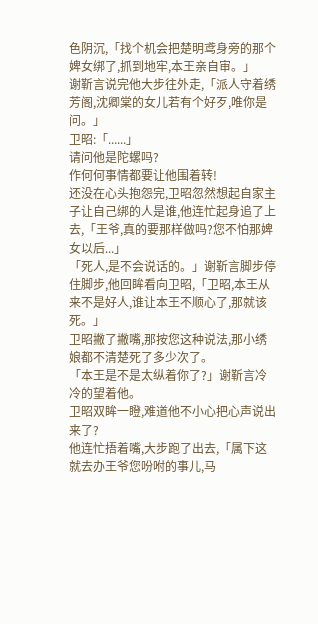色阴沉,「找个机会把楚明鸢身旁的那个婢女绑了,抓到地牢,本王亲自审。」
谢靳言说完他大步往外走,「派人守着绣芳阁,沈卿棠的女儿若有个好歹,唯你是问。」
卫昭:「......」
请问他是陀螺吗?
作何何事情都要让他围着转!
还没在心头抱怨完,卫昭忽然想起自家主子让自己绑的人是谁,他连忙起身追了上去,「王爷,真的要那样做吗?您不怕那婢女以后...」
「死人,是不会说话的。」谢靳言脚步停住脚步,他回眸看向卫昭,「卫昭,本王从来不是好人,谁让本王不顺心了,那就该死。」
卫昭撇了撇嘴,那按您这种说法,那小绣娘都不清楚死了多少次了。
「本王是不是太纵着你了?」谢靳言冷冷的望着他。
卫昭双眸一瞪,难道他不小心把心声说出来了?
他连忙捂着嘴,大步跑了出去,「属下这就去办王爷您吩咐的事儿,马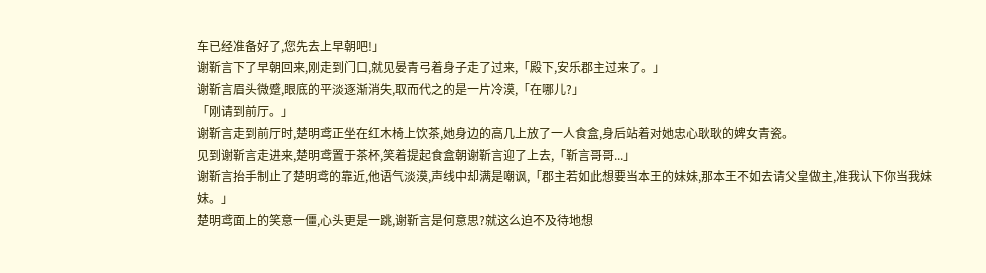车已经准备好了,您先去上早朝吧!」
谢靳言下了早朝回来,刚走到门口,就见晏青弓着身子走了过来,「殿下,安乐郡主过来了。」
谢靳言眉头微蹙,眼底的平淡逐渐消失,取而代之的是一片冷漠,「在哪儿?」
「刚请到前厅。」
谢靳言走到前厅时,楚明鸢正坐在红木椅上饮茶,她身边的高几上放了一人食盒,身后站着对她忠心耿耿的婢女青瓷。
见到谢靳言走进来,楚明鸢置于茶杯,笑着提起食盒朝谢靳言迎了上去,「靳言哥哥...」
谢靳言抬手制止了楚明鸢的靠近,他语气淡漠,声线中却满是嘲讽,「郡主若如此想要当本王的妹妹,那本王不如去请父皇做主,准我认下你当我妹妹。」
楚明鸢面上的笑意一僵,心头更是一跳,谢靳言是何意思?就这么迫不及待地想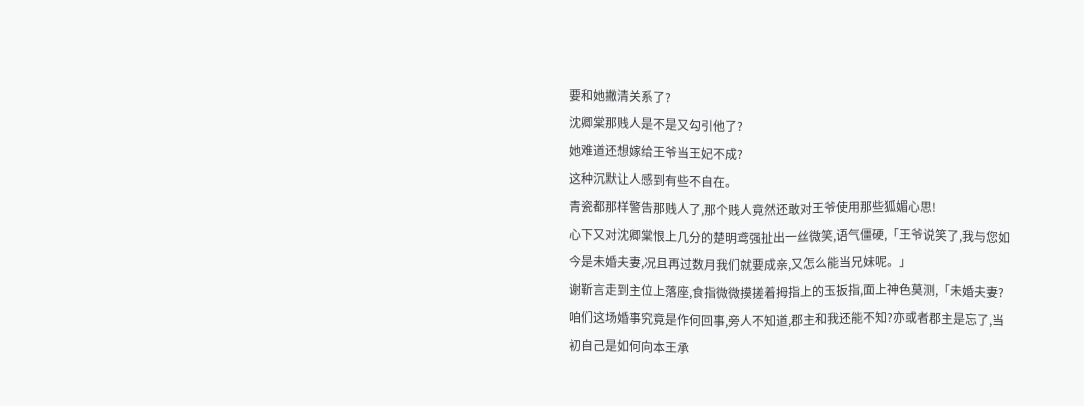要和她撇清关系了?
沈卿棠那贱人是不是又勾引他了?
她难道还想嫁给王爷当王妃不成?
这种沉默让人感到有些不自在。
青瓷都那样警告那贱人了,那个贱人竟然还敢对王爷使用那些狐媚心思!
心下又对沈卿棠恨上几分的楚明鸢强扯出一丝微笑,语气僵硬,「王爷说笑了,我与您如今是未婚夫妻,况且再过数月我们就要成亲,又怎么能当兄妹呢。」
谢靳言走到主位上落座,食指微微摸搓着拇指上的玉扳指,面上神色莫测,「未婚夫妻?咱们这场婚事究竟是作何回事,旁人不知道,郡主和我还能不知?亦或者郡主是忘了,当初自己是如何向本王承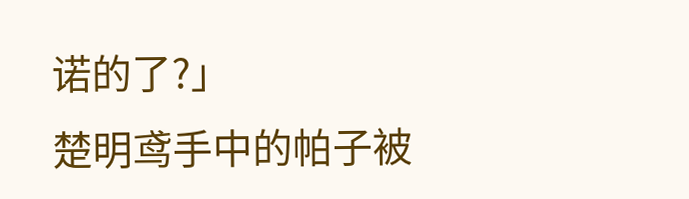诺的了?」
楚明鸢手中的帕子被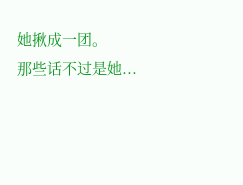她揪成一团。
那些话不过是她...